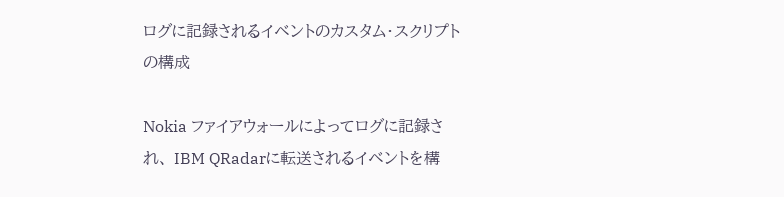ログに記録されるイベントのカスタム・スクリプトの構成

Nokia ファイアウォールによってログに記録され、 IBM QRadarに転送されるイベントを構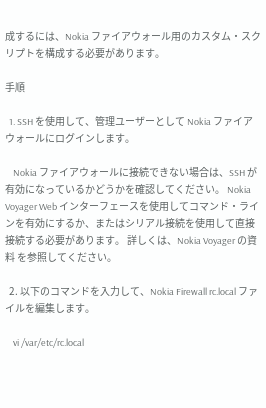成するには、Nokia ファイアウォール用のカスタム・スクリプトを構成する必要があります。

手順

  1. SSH を使用して、管理ユーザーとして Nokia ファイアウォールにログインします。

    Nokia ファイアウォールに接続できない場合は、SSH が有効になっているかどうかを確認してください。 Nokia Voyager Web インターフェースを使用してコマンド・ラインを有効にするか、またはシリアル接続を使用して直接接続する必要があります。 詳しくは、Nokia Voyager の資料 を参照してください。

  2. 以下のコマンドを入力して、Nokia Firewall rc.local ファイルを編集します。

    vi /var/etc/rc.local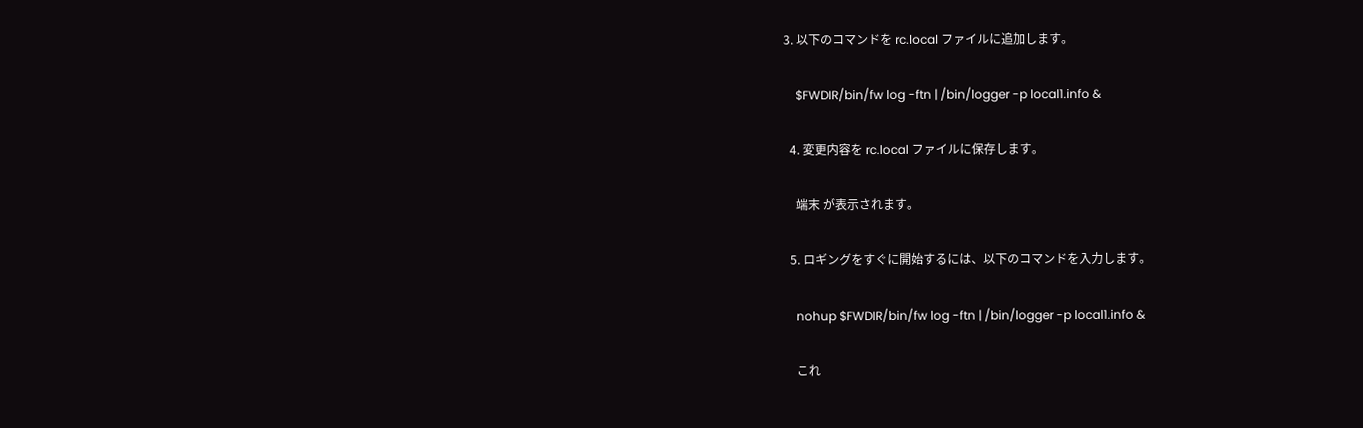3. 以下のコマンドを rc.local ファイルに追加します。

    $FWDIR/bin/fw log -ftn | /bin/logger -p local1.info &

  4. 変更内容を rc.local ファイルに保存します。

    端末 が表示されます。

  5. ロギングをすぐに開始するには、以下のコマンドを入力します。

    nohup $FWDIR/bin/fw log -ftn | /bin/logger -p local1.info &

    これ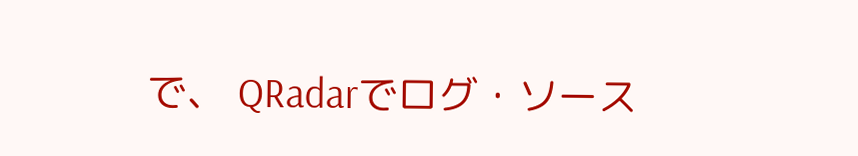で、 QRadarでログ・ソース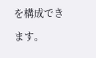を構成できます。